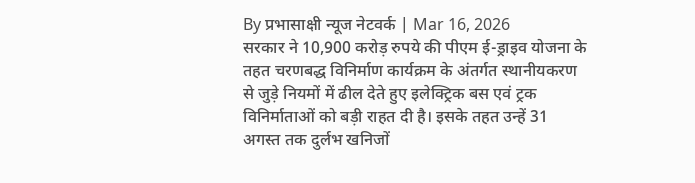By प्रभासाक्षी न्यूज नेटवर्क | Mar 16, 2026
सरकार ने 10,900 करोड़ रुपये की पीएम ई-ड्राइव योजना के तहत चरणबद्ध विनिर्माण कार्यक्रम के अंतर्गत स्थानीयकरण से जुड़े नियमों में ढील देते हुए इलेक्ट्रिक बस एवं ट्रक विनिर्माताओं को बड़ी राहत दी है। इसके तहत उन्हें 31 अगस्त तक दुर्लभ खनिजों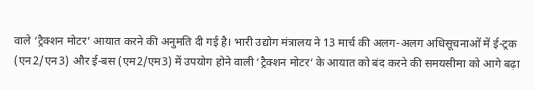वाले ‘ट्रैक्शन मोटर’ आयात करने की अनुमति दी गई है। भारी उद्योग मंत्रालय ने 13 मार्च की अलग-अलग अधिसूचनाओं में ई-ट्रक (एन2/एन3) और ई-बस (एम2/एम3) में उपयोग होने वाली ‘ट्रैक्शन मोटर’ के आयात को बंद करने की समयसीमा को आगे बढ़ा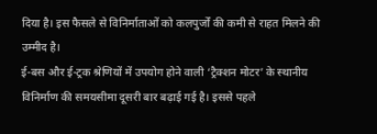दिया है। इस फैसले से विनिर्माताओं को कलपुर्जों की कमी से राहत मिलने की उम्मीद है।
ई-बस और ई-ट्रक श्रेणियों में उपयोग होने वाली ‘ट्रैक्शन मोटर’ के स्थानीय विनिर्माण की समयसीमा दूसरी बार बढ़ाई गई है। इससे पहले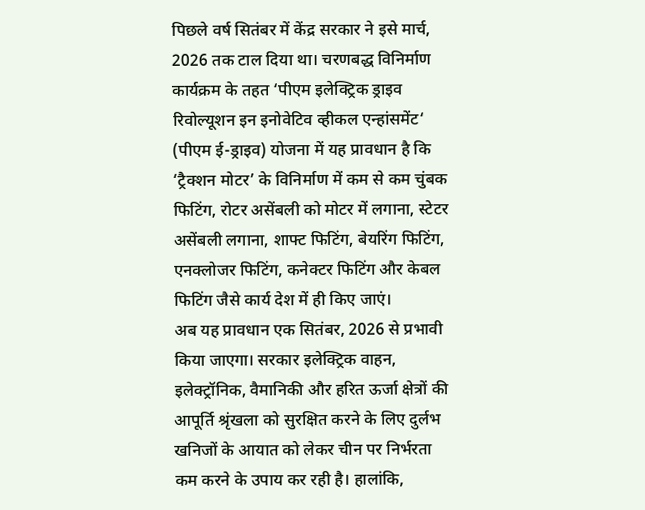पिछले वर्ष सितंबर में केंद्र सरकार ने इसे मार्च, 2026 तक टाल दिया था। चरणबद्ध विनिर्माण कार्यक्रम के तहत ‘पीएम इलेक्ट्रिक ड्राइव रिवोल्यूशन इन इनोवेटिव व्हीकल एन्हांसमेंट‘ (पीएम ई-ड्राइव) योजना में यह प्रावधान है कि ‘ट्रैक्शन मोटर’ के विनिर्माण में कम से कम चुंबक फिटिंग, रोटर असेंबली को मोटर में लगाना, स्टेटर असेंबली लगाना, शाफ्ट फिटिंग, बेयरिंग फिटिंग, एनक्लोजर फिटिंग, कनेक्टर फिटिंग और केबल फिटिंग जैसे कार्य देश में ही किए जाएं।
अब यह प्रावधान एक सितंबर, 2026 से प्रभावी किया जाएगा। सरकार इलेक्ट्रिक वाहन, इलेक्ट्रॉनिक, वैमानिकी और हरित ऊर्जा क्षेत्रों की आपूर्ति श्रृंखला को सुरक्षित करने के लिए दुर्लभ खनिजों के आयात को लेकर चीन पर निर्भरता कम करने के उपाय कर रही है। हालांकि,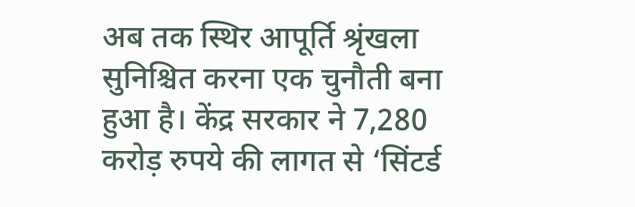अब तक स्थिर आपूर्ति श्रृंखला सुनिश्चित करना एक चुनौती बना हुआ है। केंद्र सरकार ने 7,280 करोड़ रुपये की लागत से ‘सिंटर्ड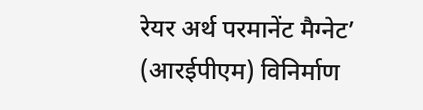रेयर अर्थ परमानेंट मैग्नेट’ (आरईपीएम) विनिर्माण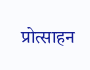प्रोत्साहन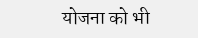योजना को भी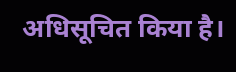अधिसूचित किया है।